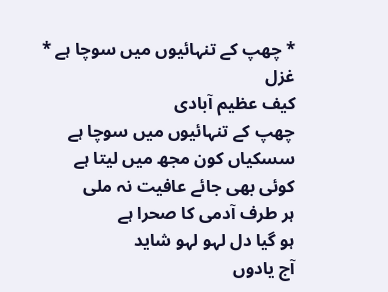* چھپ کے تنہائیوں میں سوچا ہے *
غزل
کیف عظیم آبادی
چھپ کے تنہائیوں میں سوچا ہے
سسکیاں کون مجھ میں لیتا ہے
کوئی بھی جائے عافیت نہ ملی
ہر طرف آدمی کا صحرا ہے
ہو گیا دل لہو لہو شاید
آج یادوں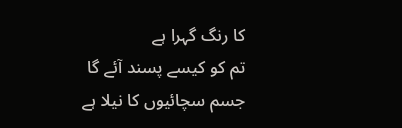کا رنگ گہرا ہے
تم کو کیسے پسند آئے گا
جسم سچائیوں کا نیلا ہے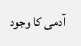آدمی کا وجود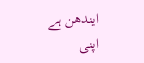ایندھن ہے
اپنی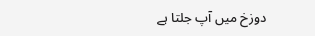دوزخ میں آپ جلتا ہے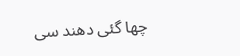چھا گئی دھند سی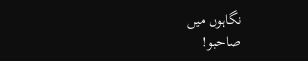نگاہوں میں
صاحبو!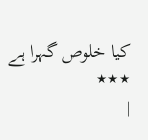کیا خلوص گہرا ہے
٭٭٭
|